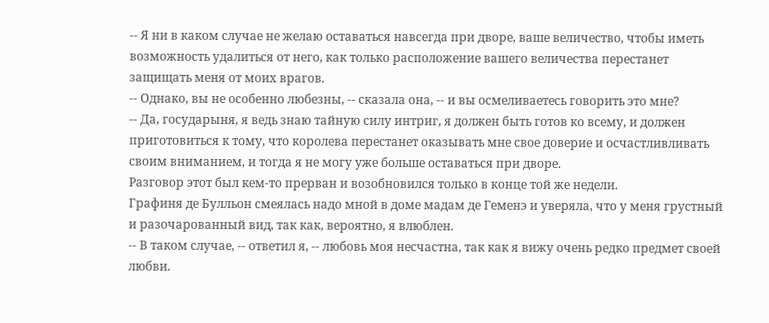-- Я ни в каком случае не желаю оставаться навсегда при дворе, ваше величество, чтобы иметь возможность удалиться от него, как только расположение вашего величества перестанет защищать меня от моих врагов.
-- Однако, вы не особенно любезны, -- сказала она, -- и вы осмеливаетесь говорить это мне?
-- Да, государыня, я ведь знаю тайную силу интриг, я должен быть готов ко всему, и должен приготовиться к тому, что королева перестанет оказывать мне свое доверие и осчастливливать своим вниманием, и тогда я не могу уже больше оставаться при дворе.
Разговор этот был кем-то прерван и возобновился только в конце той же недели.
Графиня де Булльон смеялась надо мной в доме мадам де Геменэ и уверяла, что у меня грустный и разочарованный вид, так как, вероятно, я влюблен.
-- В таком случае, -- ответил я, -- любовь моя несчастна, так как я вижу очень редко предмет своей любви.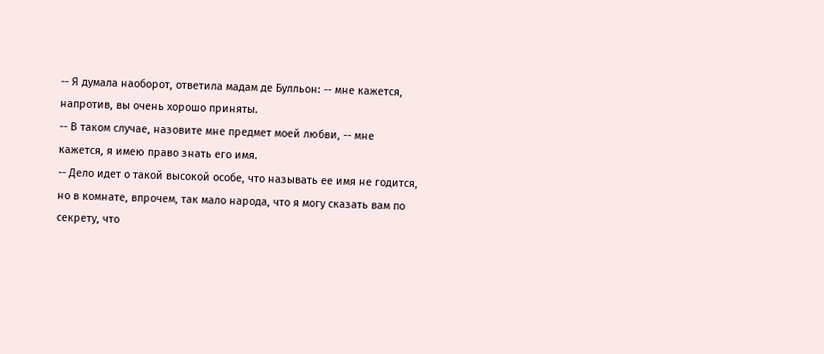-- Я думала наоборот, ответила мадам де Булльон: -- мне кажется, напротив, вы очень хорошо приняты.
-- В таком случае, назовите мне предмет моей любви, -- мне кажется, я имею право знать его имя.
-- Дело идет о такой высокой особе, что называть ее имя не годится, но в комнате, впрочем, так мало народа, что я могу сказать вам по секрету, что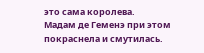это сама королева.
Мадам де Геменэ при этом покраснела и смутилась.